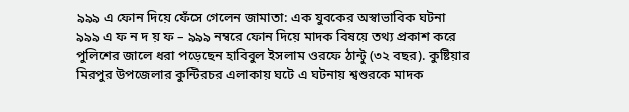৯৯৯ এ ফোন দিয়ে ফেঁসে গেলেন জামাতা: এক যুবকের অস্বাভাবিক ঘটনা
৯৯৯ এ ফ ন দ য় ফ – ৯৯৯ নম্বরে ফোন দিয়ে মাদক বিষয়ে তথ্য প্রকাশ করে পুলিশের জালে ধরা পড়েছেন হাবিবুল ইসলাম ওরফে ঠান্টু (৩২ বছর). কুষ্টিয়ার মিরপুর উপজেলার কুন্টিরচর এলাকায় ঘটে এ ঘটনায় শ্বশুরকে মাদক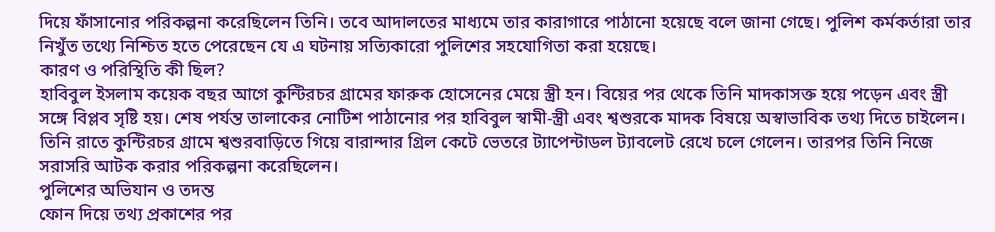দিয়ে ফাঁসানোর পরিকল্পনা করেছিলেন তিনি। তবে আদালতের মাধ্যমে তার কারাগারে পাঠানো হয়েছে বলে জানা গেছে। পুলিশ কর্মকর্তারা তার নিখুঁত তথ্যে নিশ্চিত হতে পেরেছেন যে এ ঘটনায় সত্যিকারো পুলিশের সহযোগিতা করা হয়েছে।
কারণ ও পরিস্থিতি কী ছিল?
হাবিবুল ইসলাম কয়েক বছর আগে কুন্টিরচর গ্রামের ফারুক হোসেনের মেয়ে স্ত্রী হন। বিয়ের পর থেকে তিনি মাদকাসক্ত হয়ে পড়েন এবং স্ত্রী সঙ্গে বিপ্লব সৃষ্টি হয়। শেষ পর্যন্ত তালাকের নোটিশ পাঠানোর পর হাবিবুল স্বামী-স্ত্রী এবং শ্বশুরকে মাদক বিষয়ে অস্বাভাবিক তথ্য দিতে চাইলেন। তিনি রাতে কুন্টিরচর গ্রামে শ্বশুরবাড়িতে গিয়ে বারান্দার গ্রিল কেটে ভেতরে ট্যাপেন্টাডল ট্যাবলেট রেখে চলে গেলেন। তারপর তিনি নিজে সরাসরি আটক করার পরিকল্পনা করেছিলেন।
পুলিশের অভিযান ও তদন্ত
ফোন দিয়ে তথ্য প্রকাশের পর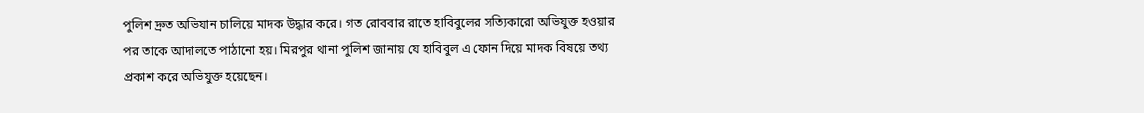পুলিশ দ্রুত অভিযান চালিয়ে মাদক উদ্ধার করে। গত রোববার রাতে হাবিবুলের সত্যিকারো অভিযুক্ত হওয়ার পর তাকে আদালতে পাঠানো হয়। মিরপুর থানা পুলিশ জানায় যে হাবিবুল এ ফোন দিয়ে মাদক বিষয়ে তথ্য প্রকাশ করে অভিযুক্ত হয়েছেন।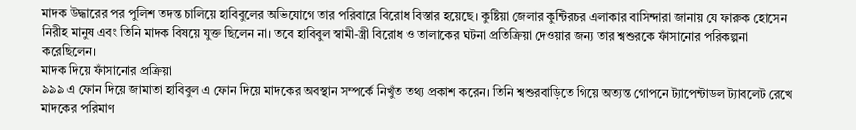মাদক উদ্ধারের পর পুলিশ তদন্ত চালিয়ে হাবিবুলের অভিযোগে তার পরিবারে বিরোধ বিস্তার হয়েছে। কুষ্টিয়া জেলার কুন্টিরচর এলাকার বাসিন্দারা জানায় যে ফারুক হোসেন নিরীহ মানুষ এবং তিনি মাদক বিষয়ে যুক্ত ছিলেন না। তবে হাবিবুল স্বামী-স্ত্রী বিরোধ ও তালাকের ঘটনা প্রতিক্রিয়া দেওয়ার জন্য তার শ্বশুরকে ফাঁসানোর পরিকল্পনা করেছিলেন।
মাদক দিয়ে ফাঁসানোর প্রক্রিয়া
৯৯৯ এ ফোন দিয়ে জামাতা হাবিবুল এ ফোন দিয়ে মাদকের অবস্থান সম্পর্কে নিখুঁত তথ্য প্রকাশ করেন। তিনি শ্বশুরবাড়িতে গিয়ে অত্যন্ত গোপনে ট্যাপেন্টাডল ট্যাবলেট রেখে মাদকের পরিমাণ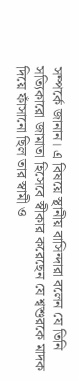সম্পর্কে জানান। এ বিষয়ে স্থানীয় বাসিন্দারা বলেন যে তিনি সত্যিকারো জামাতা হিসেবে স্বীকার করেছেন যে শ্বশুরকে মাদক দিয়ে ফাঁসানো ছিল তার স্বামী ও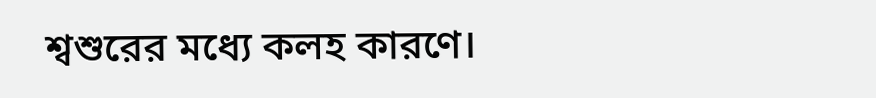শ্বশুরের মধ্যে কলহ কারণে।